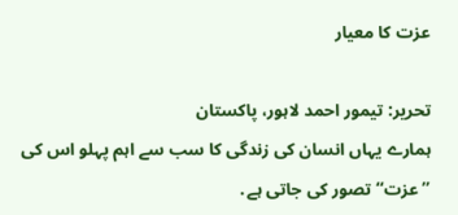عزت کا معیار

تحریر: تیمور احمد لاہور، پاکستان
ہمارے یہاں انسان کی زندگی کا سب سے اہم پہلو اس کی ’’عزت‘‘ تصور کی جاتی ہے․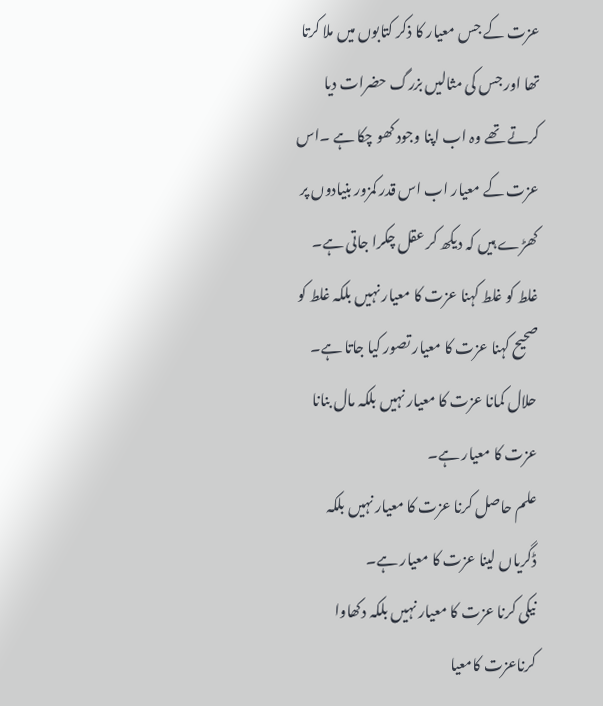عزت کے جس معیار کا ذکر کتابوں میں ملا کرتا تھا اور جس کی مثالیں بزرگ حضرات دیا کرتے تھے وہ اب اپنا وجود کھو چکا ہے ۔اس عزت کے معیار اب اس قدر کمزور بنیادوں پر کھڑے ہیں کہ دیکھ کر عقل چکرا جاتی ہے۔
غلط کو غلط کہنا عزت کا معیار نہیں بلکہ غلط کو صحیح کہنا عزت کا معیار تصور کیا جاتا ہے۔
حلال کمانا عزت کا معیار نہیں بلکہ مال بنانا عزت کا معیار ہے۔
علم حاصل کرنا عزت کا معیار نہیں بلکہ ڈگریاں لینا عزت کا معیار ہے۔
نیکی کرنا عزت کا معیار نہیں بلکہ دکھاوا کرناعزت کامعیا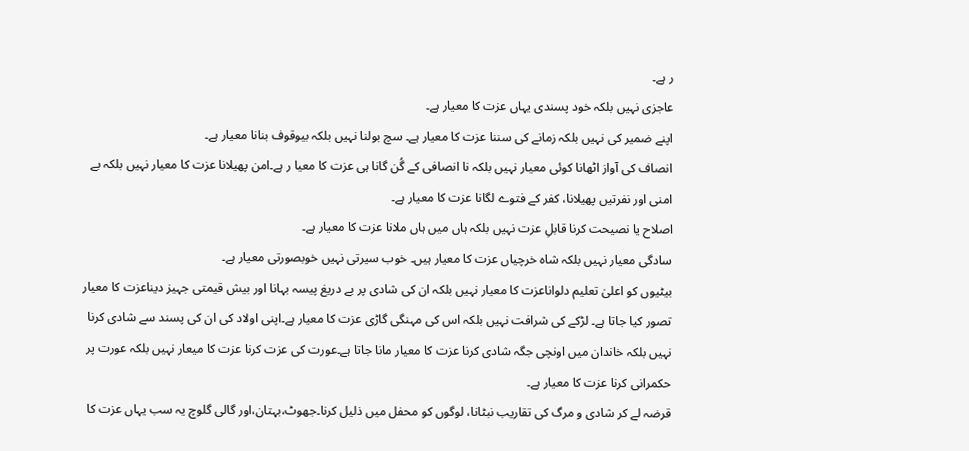ر ہے۔
عاجزی نہیں بلکہ خود پسندی یہاں عزت کا معیار ہے۔
اپنے ضمیر کی نہیں بلکہ زمانے کی سننا عزت کا معیار ہے۔ سچ بولنا نہیں بلکہ بیوقوف بنانا معیار ہے۔
انصاف کی آواز اٹھانا کوئی معیار نہیں بلکہ نا انصافی کے گُن گانا ہی عزت کا معیا ر ہے۔امن پھیلانا عزت کا معیار نہیں بلکہ بے امنی اور نفرتیں پھیلانا، کفر کے فتوے لگانا عزت کا معیار ہے۔
اصلاح یا نصیحت کرنا قابلِ عزت نہیں بلکہ ہاں میں ہاں ملانا عزت کا معیار ہے۔
سادگی معیار نہیں بلکہ شاہ خرچیاں عزت کا معیار ہیں۔ خوب سیرتی نہیں خوبصورتی معیار ہے۔
بیٹیوں کو اعلیٰ تعلیم دلواناعزت کا معیار نہیں بلکہ ان کی شادی پر بے دریغ پیسہ بہانا اور بیش قیمتی جہیز دیناعزت کا معیار تصور کیا جاتا ہے۔ لڑکے کی شرافت نہیں بلکہ اس کی مہنگی گاڑی عزت کا معیار ہے۔اپنی اولاد کی ان کی پسند سے شادی کرنا نہیں بلکہ خاندان میں اونچی جگہ شادی کرنا عزت کا معیار مانا جاتا ہے۔عورت کی عزت کرنا عزت کا میعار نہیں بلکہ عورت پر حکمرانی کرنا عزت کا معیار ہے۔
قرضہ لے کر شادی و مرگ کی تقاریب نبٹانا، لوگوں کو محفل میں ذلیل کرنا۔جھوٹ،بہتان،اور گالی گلوچ یہ سب یہاں عزت کا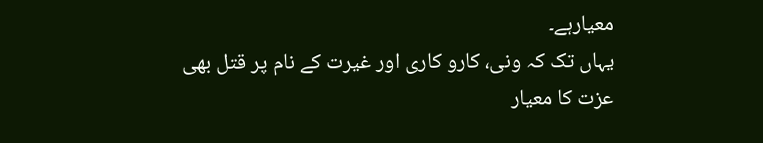معیارہے۔
یہاں تک کہ ونی، کارو کاری اور غیرت کے نام پر قتل بھی عزت کا معیار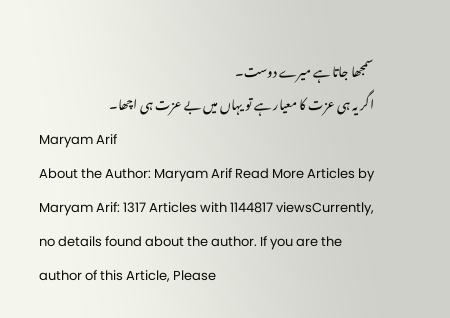سمجھا جاتا ہے میرے دوست۔
اگر یہ ہی عزت کا معیار ہے تو یہاں میں بے عزت ہی اچھا۔
Maryam Arif
About the Author: Maryam Arif Read More Articles by Maryam Arif: 1317 Articles with 1144817 viewsCurrently, no details found about the author. If you are the author of this Article, Please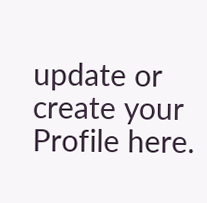update or create your Profile here.